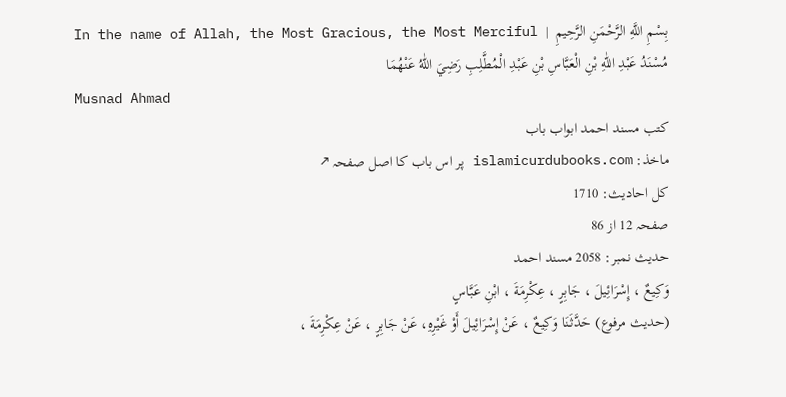بِسْمِ اللَّهِ الرَّحْمَنِ الرَّحِيمِ  |  In the name of Allah, the Most Gracious, the Most Merciful
مُسْنَدُ عَبْدِ اللّٰهِ بْنِ الْعَبَّاسِ بْنِ عَبْدِ الْمُطَّلِبِ رَضِيَ اللّٰهُ عَنْهُمَا
Musnad Ahmad
کتب مسند احمد ابواب باب
ماخذ: islamicurdubooks.com پر اس باب کا اصل صفحہ ↗
کل احادیث: 1710
صفحہ 12 از 86
حدیث نمبر: 2058 مسند احمد
وَكِيعٌ ، إِسْرَائِيلَ ، جَابِرٍ ، عِكْرِمَةَ ، ابْنِ عَبَّاسٍ
(حديث مرفوع) حَدَّثَنَا وَكِيعٌ ، عَنْ إِسْرَائِيلَ أَوْ غَيْرِهِ، عَنْ جَابِرٍ ، عَنْ عِكْرِمَةَ ،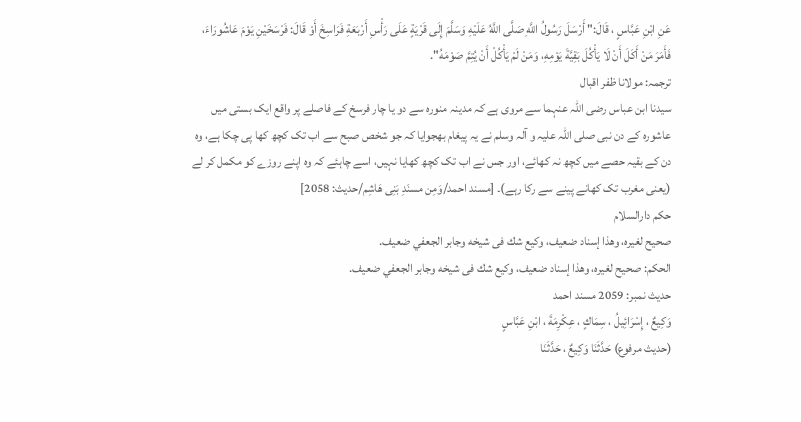عَنِ ابْنِ عَبَّاسٍ ، قَالَ:" أَرْسَلَ رَسُولُ اللَّهِ صَلَّى اللَّهُ عَلَيْهِ وَسَلَّمَ إِلَى قَرْيَةٍ عَلَى رَأْسِ أَرْبَعَةِ فَرَاسِخَ أَوْ قَالَ: فَرْسَخَيْنِ يَوْمَ عَاشُورَاءَ، فَأَمَرَ مَنْ أَكَلَ أَنْ لَا يَأْكُلَ بَقِيَّةَ يَوْمِهِ، وَمَنْ لَمْ يَأْكُلْ أَنْ يُتِمَّ صَوْمَهُ".
ترجمہ: مولانا ظفر اقبال
سیدنا ابن عباس رضی اللہ عنہما سے مروی ہے کہ مدینہ منورہ سے دو یا چار فرسخ کے فاصلے پر واقع ایک بستی میں عاشورہ کے دن نبی صلی اللہ علیہ و آلہ وسلم نے یہ پیغام بھجوایا کہ جو شخص صبح سے اب تک کچھ کھا پی چکا ہے، وہ دن کے بقیہ حصے میں کچھ نہ کھائے، اور جس نے اب تک کچھ کھایا نہیں، اسے چاہئے کہ وہ اپنے روزے کو مکمل کر لے (یعنی مغرب تک کھانے پینے سے رکا رہے)۔ [مسند احمد/وَمِن مسنَدِ بَنِی هَاشِم/حدیث: 2058]
حکم دارالسلام
صحيح لغيره، وهذا إسناد ضعيف، وكيع شك فى شيخه وجابر الجعفي ضعيف.
الحكم: صحيح لغيره، وهذا إسناد ضعيف، وكيع شك فى شيخه وجابر الجعفي ضعيف.
حدیث نمبر: 2059 مسند احمد
وَكِيعٌ ، إِسْرَائِيلُ ، سِمَاكٍ ، عِكْرِمَةَ ، ابْنِ عَبَّاسٍ
(حديث مرفوع) حَدَّثَنَا وَكِيعٌ ، حَدَّثَنَا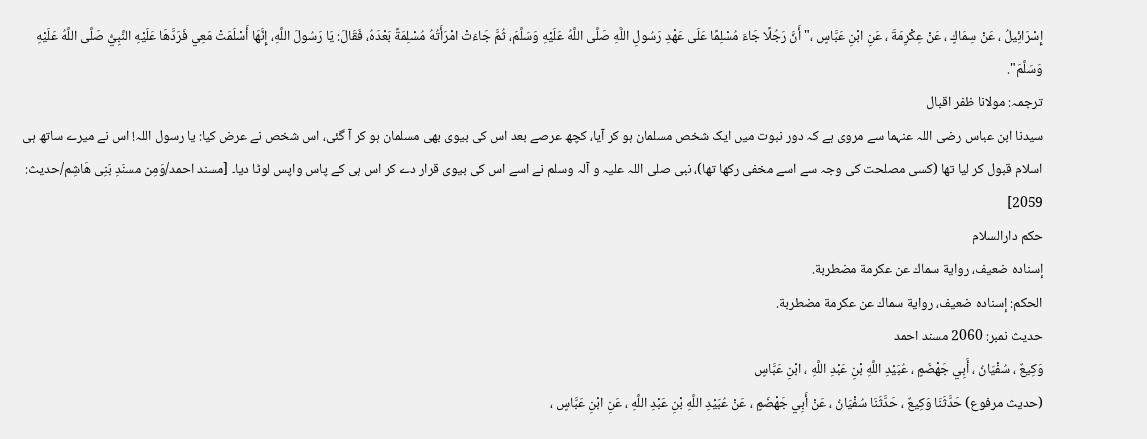إِسْرَائِيلُ ، عَنْ سِمَاكٍ ، عَنْ عِكْرِمَةَ ، عَنِ ابْنِ عَبَّاسٍ ،" أَنَّ رَجُلًا جَاءَ مُسْلِمًا عَلَى عَهْدِ رَسُولِ اللَّهِ صَلَّى اللَّهُ عَلَيْهِ وَسَلَّمَ، ثُمَّ جَاءَتْ امْرَأَتُهُ مُسْلِمَةً بَعْدَهُ، فَقَالَ: يَا رَسُولَ اللَّهِ، إِنَّهَا أَسْلَمَتْ مَعِي فَرَدَّهَا عَلَيْهِ النَّبِيُّ صَلَّى اللَّهُ عَلَيْهِ وَسَلَّمَ".
ترجمہ: مولانا ظفر اقبال
سیدنا ابن عباس رضی اللہ عنہما سے مروی ہے کہ دور نبوت میں ایک شخص مسلمان ہو کر آیا، کچھ عرصے بعد اس کی بیوی بھی مسلمان ہو کر آ گئی، اس شخص نے عرض کیا: یا رسول اللہ! اس نے میرے ساتھ ہی اسلام قبول کر لیا تھا (کسی مصلحت کی وجہ سے اسے مخفی رکھا تھا)، نبی صلی اللہ علیہ و آلہ وسلم نے اسے اس کی بیوی قرار دے کر اس ہی کے پاس واپس لوٹا دیا۔ [مسند احمد/وَمِن مسنَدِ بَنِی هَاشِم/حدیث: 2059]
حکم دارالسلام
إسناده ضعيف، رواية سماك عن عكرمة مضطربة.
الحكم: إسناده ضعيف، رواية سماك عن عكرمة مضطربة.
حدیث نمبر: 2060 مسند احمد
وَكِيعٌ ، سُفْيَانُ ، أَبِي جَهْضَمٍ ، عُبَيْدِ اللَّهِ بْنِ عَبْدِ اللَّهِ ، ابْنِ عَبَّاسٍ
(حديث مرفوع) حَدَّثَنَا وَكِيعٌ ، حَدَّثَنَا سُفْيَانُ ، عَنْ أَبِي جَهْضَمٍ ، عَنْ عُبَيْدِ اللَّهِ بْنِ عَبْدِ اللَّهِ ، عَنِ ابْنِ عَبَّاسٍ ،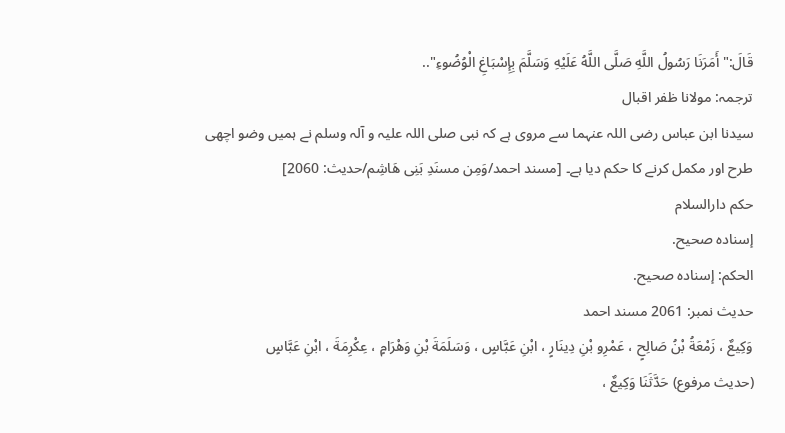قَالَ:" أَمَرَنَا رَسُولُ اللَّهِ صَلَّى اللَّهُ عَلَيْهِ وَسَلَّمَ بِإِسْبَاغِ الْوُضُوءِ"..
ترجمہ: مولانا ظفر اقبال
سیدنا ابن عباس رضی اللہ عنہما سے مروی ہے کہ نبی صلی اللہ علیہ و آلہ وسلم نے ہمیں وضو اچھی طرح اور مکمل کرنے کا حکم دیا ہے۔ [مسند احمد/وَمِن مسنَدِ بَنِی هَاشِم/حدیث: 2060]
حکم دارالسلام
إسناده صحيح.
الحكم: إسناده صحيح.
حدیث نمبر: 2061 مسند احمد
وَكِيعٌ ، زَمْعَةُ بْنُ صَالِحٍ ، عَمْرِو بْنِ دِينَارٍ ، ابْنِ عَبَّاسٍ ، وَسَلَمَةَ بْنِ وَهْرَامٍ ، عِكْرِمَةَ ، ابْنِ عَبَّاسٍ
(حديث مرفوع) حَدَّثَنَا وَكِيعٌ ،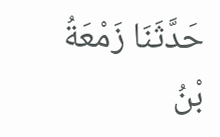حَدَّثَنَا زَمْعَةُ بْنُ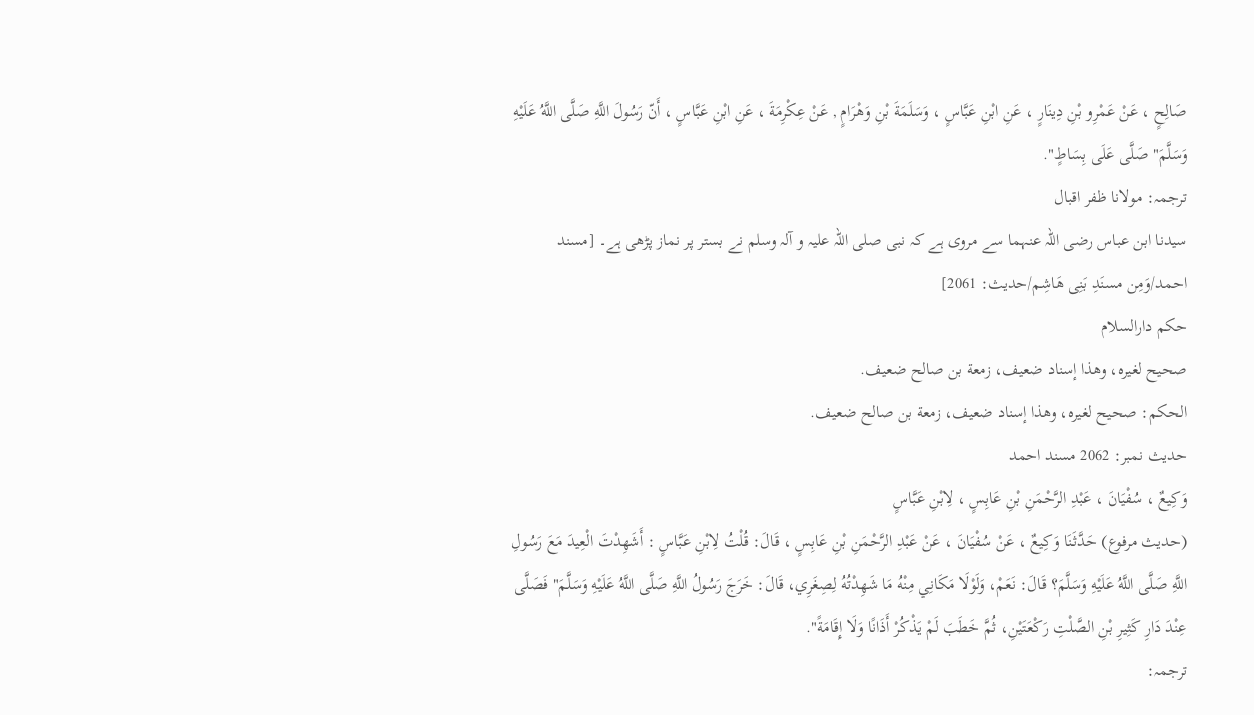صَالِحٍ ، عَنْ عَمْرِو بْنِ دِينَارٍ ، عَنِ ابْنِ عَبَّاسٍ ، وَسَلَمَةَ بْنِ وَهْرَامٍ , عَنْ عِكْرِمَةَ ، عَنِ ابْنِ عَبَّاسٍ ، أَنّ رَسُولَ اللَّهِ صَلَّى اللَّهُ عَلَيْهِ وَسَلَّمَ" صَلَّى عَلَى بِسَاطٍ".
ترجمہ: مولانا ظفر اقبال
سیدنا ابن عباس رضی اللہ عنہما سے مروی ہے کہ نبی صلی اللہ علیہ و آلہ وسلم نے بستر پر نماز پڑھی ہے۔ [مسند احمد/وَمِن مسنَدِ بَنِی هَاشِم/حدیث: 2061]
حکم دارالسلام
صحيح لغيره، وهذا إسناد ضعيف، زمعة بن صالح ضعيف.
الحكم: صحيح لغيره، وهذا إسناد ضعيف، زمعة بن صالح ضعيف.
حدیث نمبر: 2062 مسند احمد
وَكِيعٌ ، سُفْيَانَ ، عَبْدِ الرَّحْمَنِ بْنِ عَابِسٍ ، لِابْنِ عَبَّاسٍ
(حديث مرفوع) حَدَّثَنَا وَكِيعٌ ، عَنْ سُفْيَانَ ، عَنْ عَبْدِ الرَّحْمَنِ بْنِ عَابِسٍ ، قَالَ: قُلْتُ لِابْنِ عَبَّاسٍ : أَشَهِدْتَ الْعِيدَ مَعَ رَسُولِ اللَّهِ صَلَّى اللَّهُ عَلَيْهِ وَسَلَّمَ؟ قَالَ: نَعَمْ، وَلَوْلَا مَكَانِي مِنْهُ مَا شَهِدْتُهُ لِصِغَرِي، قَالَ: خَرَجَ رَسُولُ اللَّهِ صَلَّى اللَّهُ عَلَيْهِ وَسَلَّمَ" فَصَلَّى عِنْدَ دَارِ كَثِيرِ بْنِ الصَّلْتِ رَكْعَتَيْنِ، ثُمَّ خَطَبَ لَمْ يَذْكُرْ أَذَانًا وَلَا إِقَامَةً".
ترجمہ: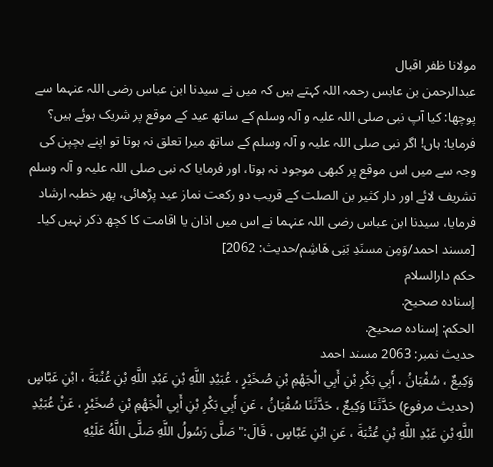مولانا ظفر اقبال
عبدالرحمن بن عابس رحمہ اللہ کہتے ہیں کہ میں نے سیدنا ابن عباس رضی اللہ عنہما سے پوچھا: کیا آپ نبی صلی اللہ علیہ و آلہ وسلم کے ساتھ عید کے موقع پر شریک ہوئے ہیں؟ فرمایا: ہاں! اگر نبی صلی اللہ علیہ و آلہ وسلم کے ساتھ میرا تعلق نہ ہوتا تو اپنے بچپن کی وجہ سے میں اس موقع پر کبھی موجود نہ ہوتا، اور فرمایا کہ نبی صلی اللہ علیہ و آلہ وسلم تشریف لائے اور دار کثیر بن الصلت کے قریب دو رکعت نماز عید پڑھائی، پھر خطبہ ارشاد فرمایا، سیدنا ابن عباس رضی اللہ عنہما نے اس میں اذان یا اقامت کا کچھ ذکر نہیں کیا۔ [مسند احمد/وَمِن مسنَدِ بَنِی هَاشِم/حدیث: 2062]
حکم دارالسلام
إسناده صحيح.
الحكم: إسناده صحيح.
حدیث نمبر: 2063 مسند احمد
وَكِيعٌ ، سُفْيَانُ ، أَبِي بَكْرِ بْنِ أَبِي الْجَهْمِ بْنِ صُخَيْرٍ ، عُبَيْدِ اللَّهِ بْنِ عَبْدِ اللَّهِ بْنِ عُتْبَةَ ، ابْنِ عَبَّاسٍ
(حديث مرفوع) حَدَّثَنَا وَكِيعٌ ، حَدَّثَنَا سُفْيَانُ ، عَنِ أَبِي بَكْرِ بْنِ أَبِي الْجَهْمِ بْنِ صُخَيْرٍ ، عَنْ عُبَيْدِ اللَّهِ بْنِ عَبْدِ اللَّهِ بْنِ عُتْبَةَ ، عَنِ ابْنِ عَبَّاسٍ ، قَالَ:" صَلَّى رَسُولُ اللَّهِ صَلَّى اللَّهُ عَلَيْهِ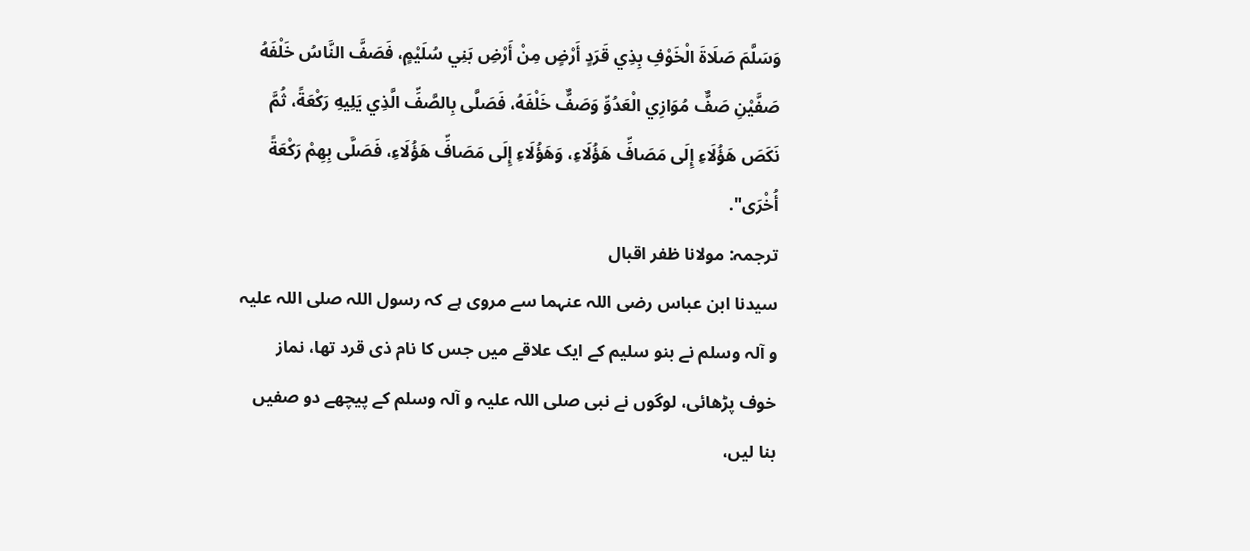وَسَلَّمَ صَلَاةَ الْخَوْفِ بِذِي قَرَدٍ أَرْضٍ مِنْ أَرْضِ بَنِي سُلَيْمٍ، فَصَفَّ النَّاسُ خَلْفَهُ صَفَّيْنِ صَفٌّ مُوَازِي الْعَدُوِّ وَصَفٌّ خَلْفَهُ، فَصَلَّى بِالصَّفِّ الَّذِي يَلِيهِ رَكْعَةً، ثُمَّ نَكَصَ هَؤُلَاءِ إِلَى مَصَافِّ هَؤُلَاءِ، وَهَؤُلَاءِ إِلَى مَصَافِّ هَؤُلَاءِ، فَصَلَّى بِهِمْ رَكْعَةً أُخْرَى".
ترجمہ: مولانا ظفر اقبال
سیدنا ابن عباس رضی اللہ عنہما سے مروی ہے کہ رسول اللہ صلی اللہ علیہ و آلہ وسلم نے بنو سلیم کے ایک علاقے میں جس کا نام ذی قرد تھا، نماز خوف پڑھائی، لوگوں نے نبی صلی اللہ علیہ و آلہ وسلم کے پیچھے دو صفیں بنا لیں،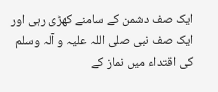ایک صف دشمن کے سامنے کھڑی رہی اور ایک صف نبی صلی اللہ علیہ و آلہ وسلم کی اقتداء میں نماز کے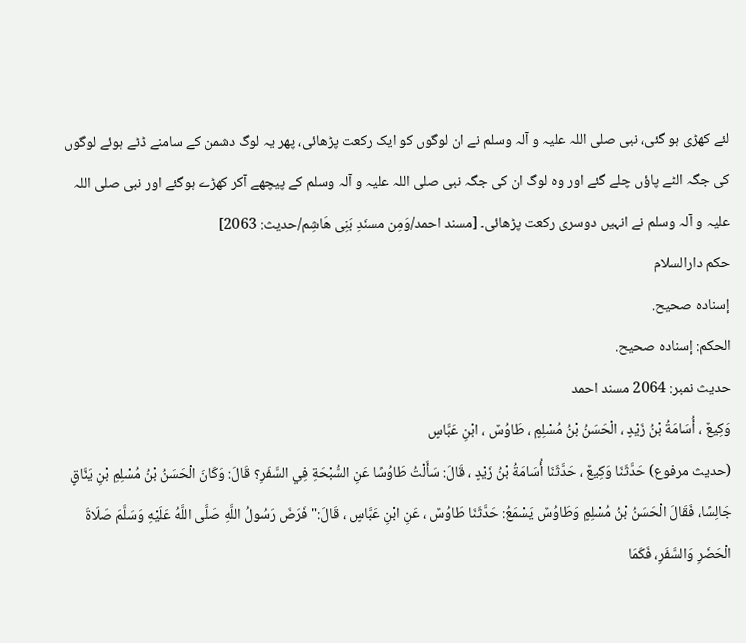لئے کھڑی ہو گئی، نبی صلی اللہ علیہ و آلہ وسلم نے ان لوگوں کو ایک رکعت پڑھائی، پھر یہ لوگ دشمن کے سامنے ڈٹے ہوئے لوگوں کی جگہ الٹے پاؤں چلے گئے اور وہ لوگ ان کی جگہ نبی صلی اللہ علیہ و آلہ وسلم کے پیچھے آکر کھڑے ہوگئے اور نبی صلی اللہ علیہ و آلہ وسلم نے انہیں دوسری رکعت پڑھائی۔ [مسند احمد/وَمِن مسنَدِ بَنِی هَاشِم/حدیث: 2063]
حکم دارالسلام
إسناده صحيح.
الحكم: إسناده صحيح.
حدیث نمبر: 2064 مسند احمد
وَكِيعٌ ، أُسَامَةُ بْنُ زَيْدٍ ، الْحَسَنُ بْنُ مُسْلِمٍ ، طَاوُسٌ ، ابْنِ عَبَّاسٍ
(حديث مرفوع) حَدَّثَنَا وَكِيعٌ ، حَدَّثَنَا أُسَامَةُ بْنُ زَيْدٍ ، قَالَ: سَأَلْتُ طَاوُسًا عَنِ السُّبْحَةِ فِي السَّفَرِ؟ قَالَ: وَكَانَ الْحَسَنُ بْنُ مُسْلِمِ بْنِ يَنَّاقٍ جَالِسًا، فَقَالَ الْحَسَنُ بْنُ مُسْلِمٍ وَطَاوُسٌ يَسْمَعُ: حَدَّثَنَا طَاوُسٌ ، عَنِ ابْنِ عَبَّاسٍ ، قَالَ:" فَرَضَ رَسُولُ اللَّهِ صَلَّى اللَّهُ عَلَيْهِ وَسَلَّمَ صَلَاةَ الْحَضَرِ وَالسَّفَرِ، فَكَمَا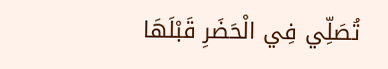تُصَلِّي فِي الْحَضَرِ قَبْلَهَا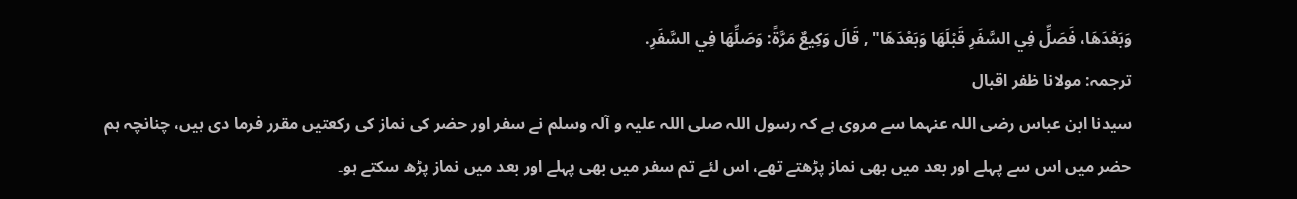وَبَعْدَهَا، فَصَلِّ فِي السَّفَرِ قَبْلَهَا وَبَعْدَهَا" , قَالَ وَكِيعٌ مَرَّةً: وَصَلِّهَا فِي السَّفَرِ.
ترجمہ: مولانا ظفر اقبال
سیدنا ابن عباس رضی اللہ عنہما سے مروی ہے کہ رسول اللہ صلی اللہ علیہ و آلہ وسلم نے سفر اور حضر کی نماز کی رکعتیں مقرر فرما دی ہیں، چنانچہ ہم حضر میں اس سے پہلے اور بعد میں بھی نماز پڑھتے تھے، اس لئے تم سفر میں بھی پہلے اور بعد میں نماز پڑھ سکتے ہو۔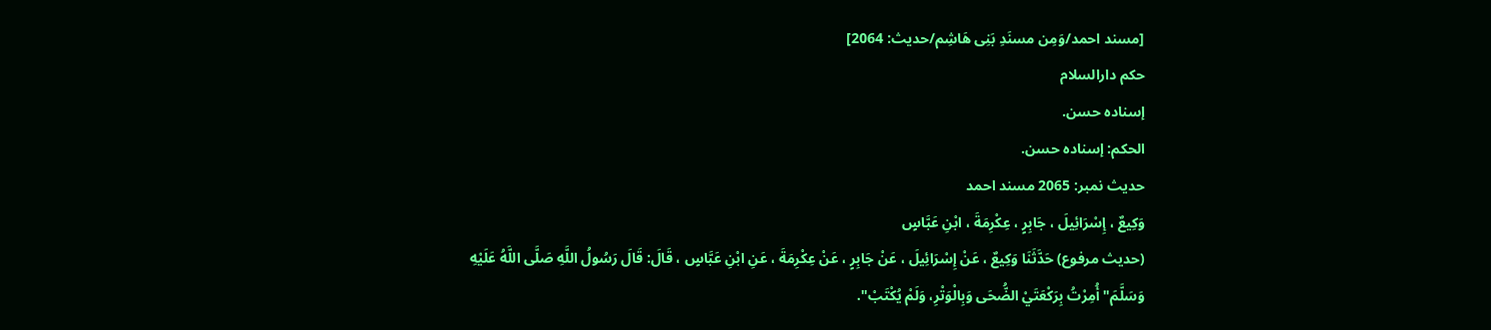[مسند احمد/وَمِن مسنَدِ بَنِی هَاشِم/حدیث: 2064]
حکم دارالسلام
إسناده حسن.
الحكم: إسناده حسن.
حدیث نمبر: 2065 مسند احمد
وَكِيعٌ ، إِسْرَائِيلَ ، جَابِرٍ ، عِكْرِمَةَ ، ابْنِ عَبَّاسٍ
(حديث مرفوع) حَدَّثَنَا وَكِيعٌ ، عَنْ إِسْرَائِيلَ ، عَنْ جَابِرٍ ، عَنْ عِكْرِمَةَ ، عَنِ ابْنِ عَبَّاسٍ ، قَالَ: قَالَ رَسُولُ اللَّهِ صَلَّى اللَّهُ عَلَيْهِ وَسَلَّمَ" أُمِرْتُ بِرَكْعَتَيْ الضُّحَى وَبِالْوَتْرِ، وَلَمْ يُكْتَبْ".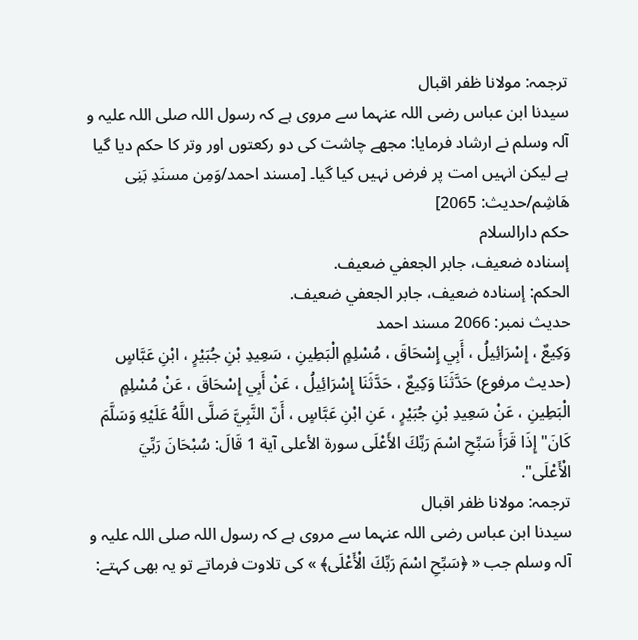ترجمہ: مولانا ظفر اقبال
سیدنا ابن عباس رضی اللہ عنہما سے مروی ہے کہ رسول اللہ صلی اللہ علیہ و آلہ وسلم نے ارشاد فرمایا: مجھے چاشت کی دو رکعتوں اور وتر کا حکم دیا گیا ہے لیکن انہیں امت پر فرض نہیں کیا گیا۔ [مسند احمد/وَمِن مسنَدِ بَنِی هَاشِم/حدیث: 2065]
حکم دارالسلام
إسناده ضعيف، جابر الجعفي ضعيف.
الحكم: إسناده ضعيف، جابر الجعفي ضعيف.
حدیث نمبر: 2066 مسند احمد
وَكِيعٌ ، إِسْرَائِيلُ ، أَبِي إِسْحَاقَ ، مُسْلِمٍ الْبَطِينِ ، سَعِيدِ بْنِ جُبَيْرٍ ، ابْنِ عَبَّاسٍ
(حديث مرفوع) حَدَّثَنَا وَكِيعٌ ، حَدَّثَنَا إِسْرَائِيلُ ، عَنْ أَبِي إِسْحَاقَ ، عَنْ مُسْلِمٍ الْبَطِينِ ، عَنْ سَعِيدِ بْنِ جُبَيْرٍ ، عَنِ ابْنِ عَبَّاسٍ ، أَنّ النَّبِيَّ صَلَّى اللَّهُ عَلَيْهِ وَسَلَّمَ كَانَ" إِذَا قَرَأَ سَبِّحِ اسْمَ رَبِّكَ الأَعْلَى سورة الأعلى آية 1 قَالَ: سُبْحَانَ رَبِّيَ الْأَعْلَى".
ترجمہ: مولانا ظفر اقبال
سیدنا ابن عباس رضی اللہ عنہما سے مروی ہے کہ رسول اللہ صلی اللہ علیہ و آلہ وسلم جب « ﴿سَبِّحِ اسْمَ رَبِّكَ الْأَعْلَى﴾ » کی تلاوت فرماتے تو یہ بھی کہتے: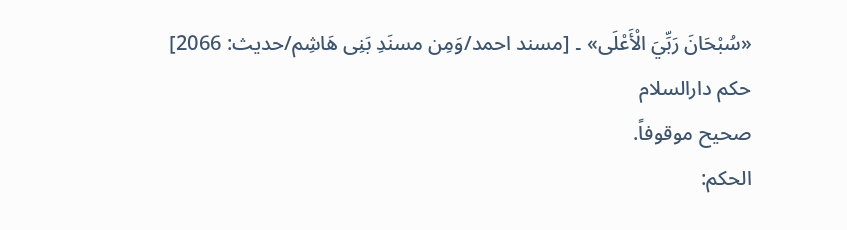«سُبْحَانَ رَبِّيَ الْأَعْلَى» ۔ [مسند احمد/وَمِن مسنَدِ بَنِی هَاشِم/حدیث: 2066]
حکم دارالسلام
صحيح موقوفاً.
الحكم: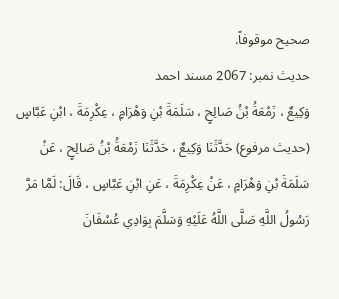صحيح موقوفاً.
حدیث نمبر: 2067 مسند احمد
وَكِيعٌ ، زَمْعَةُ بْنُ صَالِحٍ ، سَلَمَةَ بْنِ وَهْرَامٍ ، عِكْرِمَةَ ، ابْنِ عَبَّاسٍ
(حديث مرفوع) حَدَّثَنَا وَكِيعٌ ، حَدَّثَنَا زَمْعَةُ بْنُ صَالِحٍ ، عَنْ سَلَمَةَ بْنِ وَهْرَامٍ ، عَنْ عِكْرِمَةَ ، عَنِ ابْنِ عَبَّاسٍ ، قَالَ: لَمَّا مَرَّ رَسُولُ اللَّهِ صَلَّى اللَّهُ عَلَيْهِ وَسَلَّمَ بِوَادِي عُسْفَانَ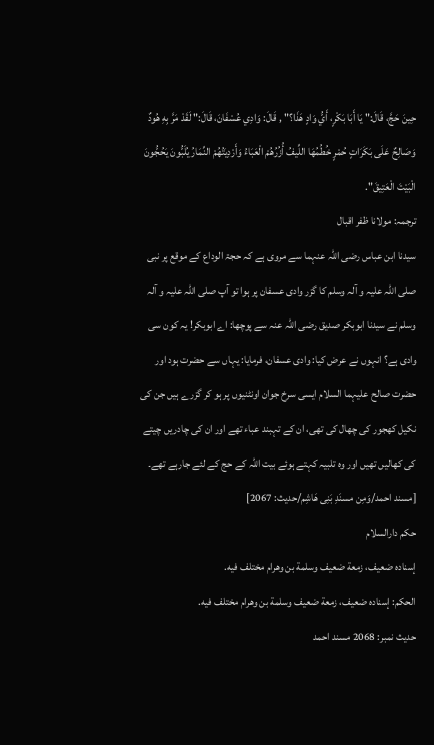حِينَ حَجَّ، قَالَ:" يَا أَبَا بَكْرٍ، أَيُّ وَادٍ هَذَا؟" , قَالَ: وَادِي عُسْفَانَ، قَالَ:" لَقَدْ مَرَّ بِهِ هُودٌ وَصَالِحٌ عَلَى بَكَرَاتٍ حُمْرٍ خُطُمُهَا اللِّيفُ أُزُرُهُمْ الْعَبَاءُ وَأَرْدِيَتُهُمْ النِّمَارُ يُلَبُّونَ يَحُجُّونَ الْبَيْتَ الْعَتِيقَ".
ترجمہ: مولانا ظفر اقبال
سیدنا ابن عباس رضی اللہ عنہما سے مروی ہے کہ حجۃ الوداع کے موقع پر نبی صلی اللہ علیہ و آلہ وسلم کا گزر وادی عسفان پر ہوا تو آپ صلی اللہ علیہ و آلہ وسلم نے سیدنا ابوبکر صدیق رضی اللہ عنہ سے پوچھا: اے ابوبکر! یہ کون سی وادی ہے؟ انہوں نے عرض کیا: وادی عسفان، فرمایا: یہاں سے حضرت ہود اور حضرت صالح علیہما السلام ایسی سرخ جوان اونٹنیوں پر ہو کر گزرے ہیں جن کی نکیل کھجور کی چھال کی تھی، ان کے تہبند عباء تھے اور ان کی چادریں چیتے کی کھالیں تھیں اور وہ تلبیہ کہتے ہوئے بیت اللہ کے حج کے لئے جارہے تھے۔ [مسند احمد/وَمِن مسنَدِ بَنِی هَاشِم/حدیث: 2067]
حکم دارالسلام
إسناده ضعيف، زمعة ضعيف وسلمة بن وهرام مختلف فيه.
الحكم: إسناده ضعيف، زمعة ضعيف وسلمة بن وهرام مختلف فيه.
حدیث نمبر: 2068 مسند احمد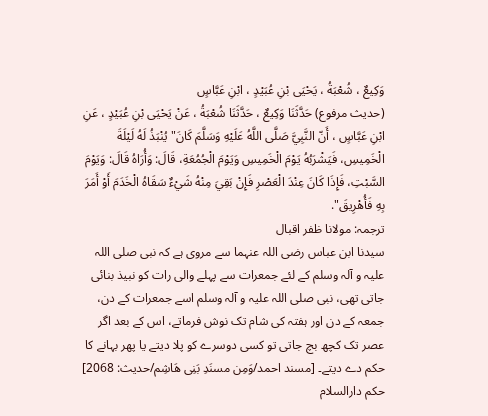وَكِيعٌ ، شُعْبَةُ ، يَحْيَى بْنِ عُبَيْدٍ ، ابْنِ عَبَّاسٍ
(حديث مرفوع) حَدَّثَنَا وَكِيعٌ ، حَدَّثَنَا شُعْبَةُ ، عَنْ يَحْيَى بْنِ عُبَيْدٍ ، عَنِ ابْنِ عَبَّاسٍ ، أَنّ النَّبِيَّ صَلَّى اللَّهُ عَلَيْهِ وَسَلَّمَ كَانَ" يُنْبَذُ لَهُ لَيْلَةَ الْخَمِيسِ، فَيَشْرَبُهُ يَوْمَ الْخَمِيسِ وَيَوْمَ الْجُمُعَةِ، قَالَ: وَأُرَاهُ قَالَ: وَيَوْمَ السَّبْتِ، فَإِذَا كَانَ عِنْدَ الْعَصْرِ فَإِنْ بَقِيَ مِنْهُ شَيْءٌ سَقَاهُ الْخَدَمَ أَوْ أَمَرَ بِهِ فَأُهْرِيقَ".
ترجمہ: مولانا ظفر اقبال
سیدنا ابن عباس رضی اللہ عنہما سے مروی ہے کہ نبی صلی اللہ علیہ و آلہ وسلم کے لئے جمعرات سے پہلے والی رات کو نبیذ بنائی جاتی تھی، نبی صلی اللہ علیہ و آلہ وسلم اسے جمعرات کے دن، جمعہ کے دن اور ہفتہ کی شام تک نوش فرماتے، اس کے بعد اگر عصر تک کچھ بچ جاتی تو کسی دوسرے کو پلا دیتے یا پھر بہانے کا حکم دے دیتے۔ [مسند احمد/وَمِن مسنَدِ بَنِی هَاشِم/حدیث: 2068]
حکم دارالسلام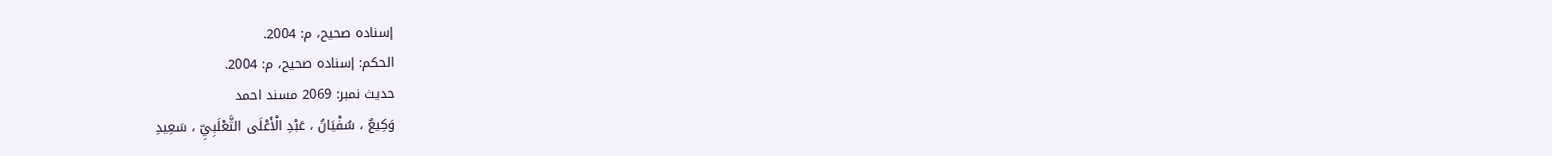إسناده صحيح، م: 2004.
الحكم: إسناده صحيح، م: 2004.
حدیث نمبر: 2069 مسند احمد
وَكِيعٌ ، سُفْيَانُ ، عَبْدِ الْأَعْلَى الثَّعْلَبِيِّ ، سَعِيدِ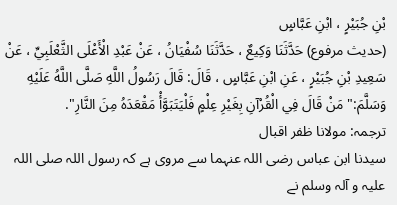بْنِ جُبَيْرٍ ، ابْنِ عَبَّاسٍ
(حديث مرفوع) حَدَّثَنَا وَكِيعٌ ، حَدَّثَنَا سُفْيَانُ ، عَنْ عَبْدِ الْأَعْلَى الثَّعْلَبِيِّ ، عَنْ سَعِيدِ بْنِ جُبَيْرٍ ، عَنِ ابْنِ عَبَّاسٍ ، قَالَ: قَالَ رَسُولُ اللَّهِ صَلَّى اللَّهُ عَلَيْهِ وَسَلَّمَ:" مَنْ قَالَ فِي الْقُرْآنِ بِغَيْرِ عِلْمٍ فَلْيَتَبَوَّأْ مَقْعَدَهُ مِنَ النَّارِ".
ترجمہ: مولانا ظفر اقبال
سیدنا ابن عباس رضی اللہ عنہما سے مروی ہے کہ رسول اللہ صلی اللہ علیہ و آلہ وسلم نے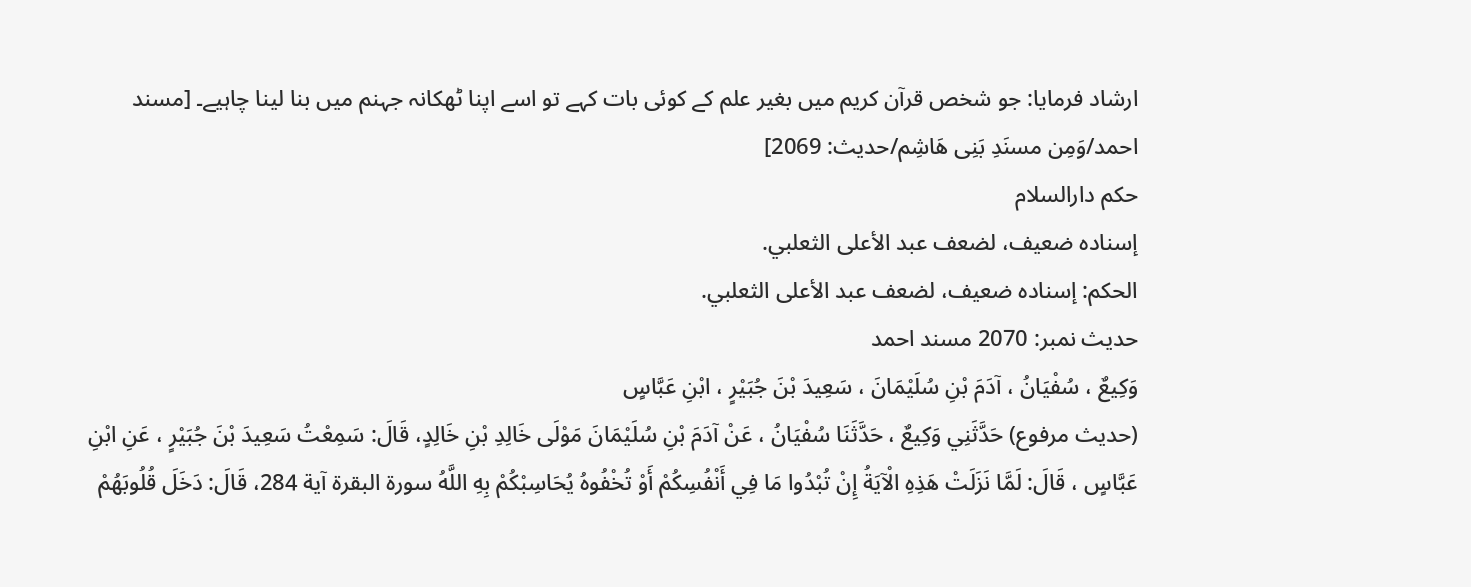ارشاد فرمایا: جو شخص قرآن کریم میں بغیر علم کے کوئی بات کہے تو اسے اپنا ٹھکانہ جہنم میں بنا لینا چاہیے۔ [مسند احمد/وَمِن مسنَدِ بَنِی هَاشِم/حدیث: 2069]
حکم دارالسلام
إسناده ضعيف، لضعف عبد الأعلى الثعلبي.
الحكم: إسناده ضعيف، لضعف عبد الأعلى الثعلبي.
حدیث نمبر: 2070 مسند احمد
وَكِيعٌ ، سُفْيَانُ ، آدَمَ بْنِ سُلَيْمَانَ ، سَعِيدَ بْنَ جُبَيْرٍ ، ابْنِ عَبَّاسٍ
(حديث مرفوع) حَدَّثَنِي وَكِيعٌ ، حَدَّثَنَا سُفْيَانُ ، عَنْ آدَمَ بْنِ سُلَيْمَانَ مَوْلَى خَالِدِ بْنِ خَالِدٍ، قَالَ: سَمِعْتُ سَعِيدَ بْنَ جُبَيْرٍ ، عَنِ ابْنِ عَبَّاسٍ ، قَالَ: لَمَّا نَزَلَتْ هَذِهِ الْآيَةُ إِنْ تُبْدُوا مَا فِي أَنْفُسِكُمْ أَوْ تُخْفُوهُ يُحَاسِبْكُمْ بِهِ اللَّهُ سورة البقرة آية 284، قَالَ: دَخَلَ قُلُوبَهُمْ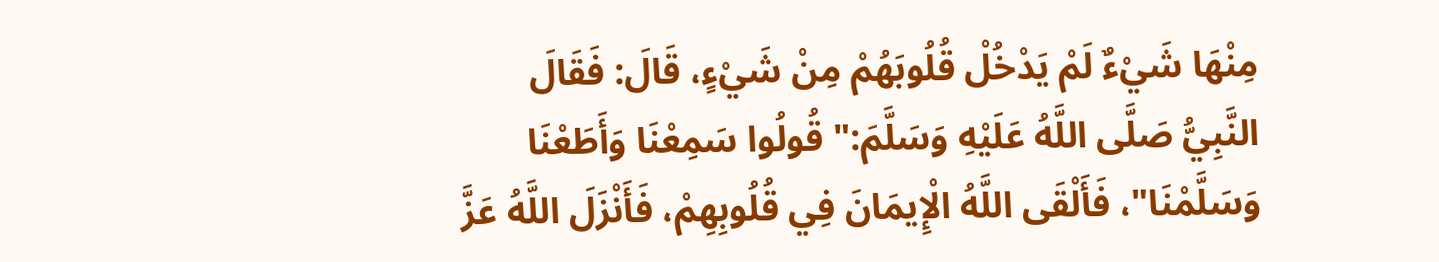مِنْهَا شَيْءٌ لَمْ يَدْخُلْ قُلُوبَهُمْ مِنْ شَيْءٍ، قَالَ: فَقَالَ النَّبِيُّ صَلَّى اللَّهُ عَلَيْهِ وَسَلَّمَ:" قُولُوا سَمِعْنَا وَأَطَعْنَا وَسَلَّمْنَا"، فَأَلْقَى اللَّهُ الْإِيمَانَ فِي قُلُوبِهِمْ، فَأَنْزَلَ اللَّهُ عَزَّ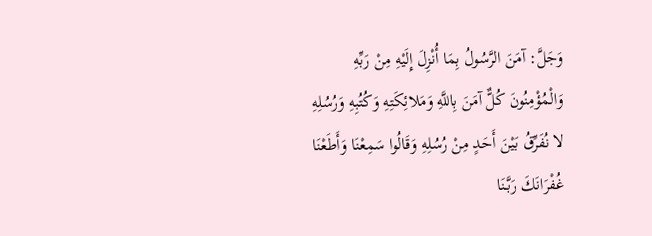وَجَلَّ: آمَنَ الرَّسُولُ بِمَا أُنْزِلَ إِلَيْهِ مِنْ رَبِّهِ وَالْمُؤْمِنُونَ كُلٌّ آمَنَ بِاللَّهِ وَمَلائِكَتِهِ وَكُتُبِهِ وَرُسُلِهِ لا نُفَرِّقُ بَيْنَ أَحَدٍ مِنْ رُسُلِهِ وَقَالُوا سَمِعْنَا وَأَطَعْنَا غُفْرَانَكَ رَبَّنَا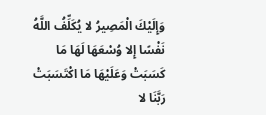وَإِلَيْكَ الْمَصِيرُ لا يُكَلِّفُ اللَّهُ نَفْسًا إِلا وُسْعَهَا لَهَا مَا كَسَبَتْ وَعَلَيْهَا مَا اكْتَسَبَتْ رَبَّنَا لا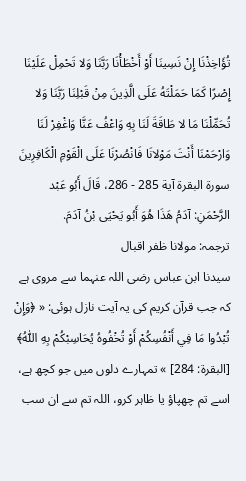تُؤَاخِذْنَا إِنْ نَسِينَا أَوْ أَخْطَأْنَا رَبَّنَا وَلا تَحْمِلْ عَلَيْنَا إِصْرًا كَمَا حَمَلْتَهُ عَلَى الَّذِينَ مِنْ قَبْلِنَا رَبَّنَا وَلا تُحَمِّلْنَا مَا لا طَاقَةَ لَنَا بِهِ وَاعْفُ عَنَّا وَاغْفِرْ لَنَا وَارْحَمْنَا أَنْتَ مَوْلانَا فَانْصُرْنَا عَلَى الْقَوْمِ الْكَافِرِينَ سورة البقرة آية 285 - 286، قَالَ أَبُو عَبْد الرَّحْمَنِ: آدَمُ هَذَا هُوَ أَبُو يَحْيَى بْنُ آدَمَ.
ترجمہ: مولانا ظفر اقبال
سیدنا ابن عباس رضی اللہ عنہما سے مروی ہے کہ جب قرآن کریم کی یہ آیت نازل ہوئی: « ﴿وَإِنْ تُبْدُوا مَا فِي أَنْفُسِكُمْ أَوْ تُخْفُوهُ يُحَاسِبْكُمْ بِهِ اللّٰهُ﴾ [البقرة: 284] » تمہارے دلوں میں جو کچھ ہے، اسے تم چھپاؤ یا ظاہر کرو، اللہ تم سے ان سب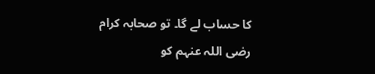کا حساب لے گا۔ تو صحابہ کرام رضی اللہ عنہم کو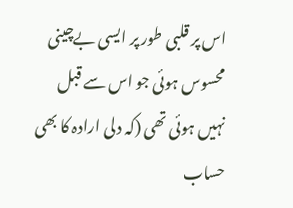اس پر قلبی طور پر ایسی بےچینی محسوس ہوئی جو اس سے قبل نہیں ہوئی تھی (کہ دلی ارادہ کا بھی حساب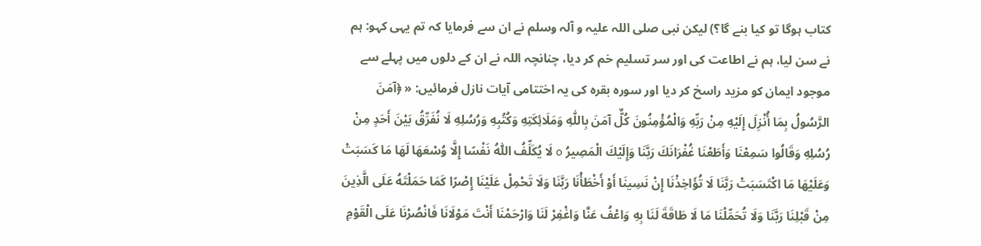کتاب ہوگا تو کیا بنے گا؟) لیکن نبی صلی اللہ علیہ و آلہ وسلم نے ان سے فرمایا کہ تم یہی کہو: ہم نے سن لیا، ہم نے اطاعت کی اور سر تسلیم خم کر دیا، چنانچہ اللہ نے ان کے دلوں میں پہلے سے موجود ایمان کو مزید راسخ کر دیا اور سورہ بقرہ کی یہ اختتامی آیات نازل فرمائیں: « ﴿آمَنَ الرَّسُولُ بِمَا أُنْزِلَ إِلَيْهِ مِنْ رَبِّهِ وَالْمُؤْمِنُونَ كُلٌّ آمَنَ بِاللّٰهِ وَمَلَائِكَتِهِ وَكُتُبِهِ وَرُسُلِهِ لَا نُفَرِّقُ بَيْنَ أَحَدٍ مِنْ رُسُلِهِ وَقَالُوا سَمِعْنَا وَأَطَعْنَا غُفْرَانَكَ رَبَّنَا وَإِلَيْكَ الْمَصِيرُ o لَا يُكَلِّفُ اللّٰهُ نَفْسًا إِلَّا وُسْعَهَا لَهَا مَا كَسَبَتْ وَعَلَيْهَا مَا اكْتَسَبَتْ رَبَّنَا لَا تُؤَاخِذْنَا إِنْ نَسِينَا أَوْ أَخْطَأْنَا رَبَّنَا وَلَا تَحْمِلْ عَلَيْنَا إِصْرًا كَمَا حَمَلْتَهُ عَلَى الَّذِينَ مِنْ قَبْلِنَا رَبَّنَا وَلَا تُحَمِّلْنَا مَا لَا طَاقَةَ لَنَا بِهِ وَاعْفُ عَنَّا وَاغْفِرْ لَنَا وَارْحَمْنَا أَنْتَ مَوْلَانَا فَانْصُرْنَا عَلَى الْقَوْمِ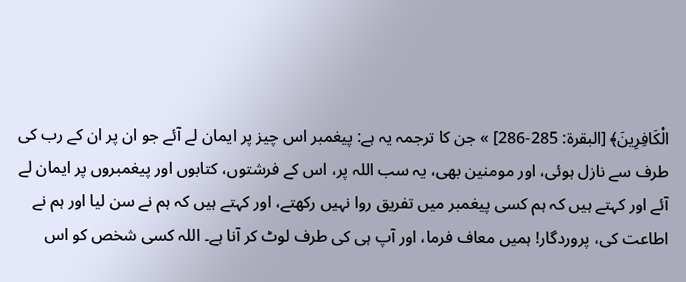الْكَافِرِينَ﴾ [البقرة: 285-286] » جن کا ترجمہ یہ ہے: پیغمبر اس چیز پر ایمان لے آئے جو ان پر ان کے رب کی طرف سے نازل ہوئی، اور مومنین بھی، یہ سب اللہ پر، اس کے فرشتوں، کتابوں اور پیغمبروں پر ایمان لے آئے اور کہتے ہیں کہ ہم کسی پیغمبر میں تفریق روا نہیں رکھتے، اور کہتے ہیں کہ ہم نے سن لیا اور ہم نے اطاعت کی، پروردگار! ہمیں معاف فرما، اور آپ ہی کی طرف لوٹ کر آنا ہے۔ اللہ کسی شخص کو اس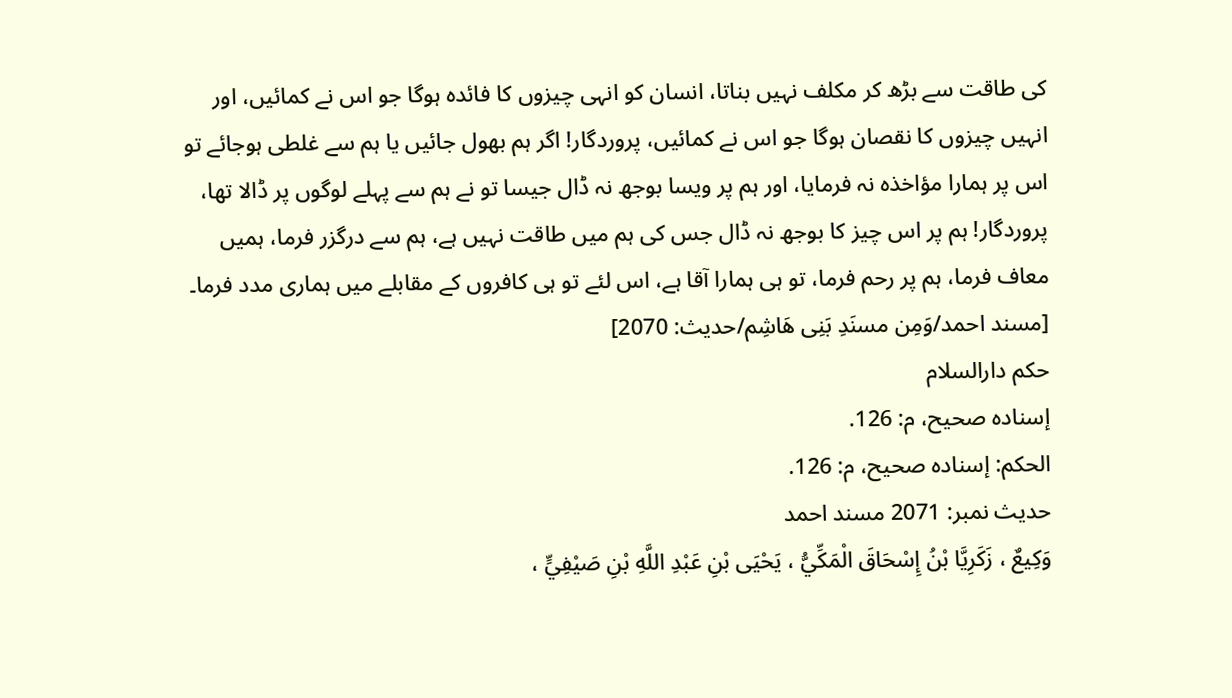کی طاقت سے بڑھ کر مکلف نہیں بناتا، انسان کو انہی چیزوں کا فائدہ ہوگا جو اس نے کمائیں، اور انہیں چیزوں کا نقصان ہوگا جو اس نے کمائیں، پروردگار! اگر ہم بھول جائیں یا ہم سے غلطی ہوجائے تو اس پر ہمارا مؤاخذہ نہ فرمایا، اور ہم پر ویسا بوجھ نہ ڈال جیسا تو نے ہم سے پہلے لوگوں پر ڈالا تھا، پروردگار! ہم پر اس چیز کا بوجھ نہ ڈال جس کی ہم میں طاقت نہیں ہے، ہم سے درگزر فرما، ہمیں معاف فرما، ہم پر رحم فرما، تو ہی ہمارا آقا ہے، اس لئے تو ہی کافروں کے مقابلے میں ہماری مدد فرما۔ [مسند احمد/وَمِن مسنَدِ بَنِی هَاشِم/حدیث: 2070]
حکم دارالسلام
إسناده صحيح، م: 126.
الحكم: إسناده صحيح، م: 126.
حدیث نمبر: 2071 مسند احمد
وَكِيعٌ ، زَكَرِيَّا بْنُ إِسْحَاقَ الْمَكِّيُّ ، يَحْيَى بْنِ عَبْدِ اللَّهِ بْنِ صَيْفِيٍّ ،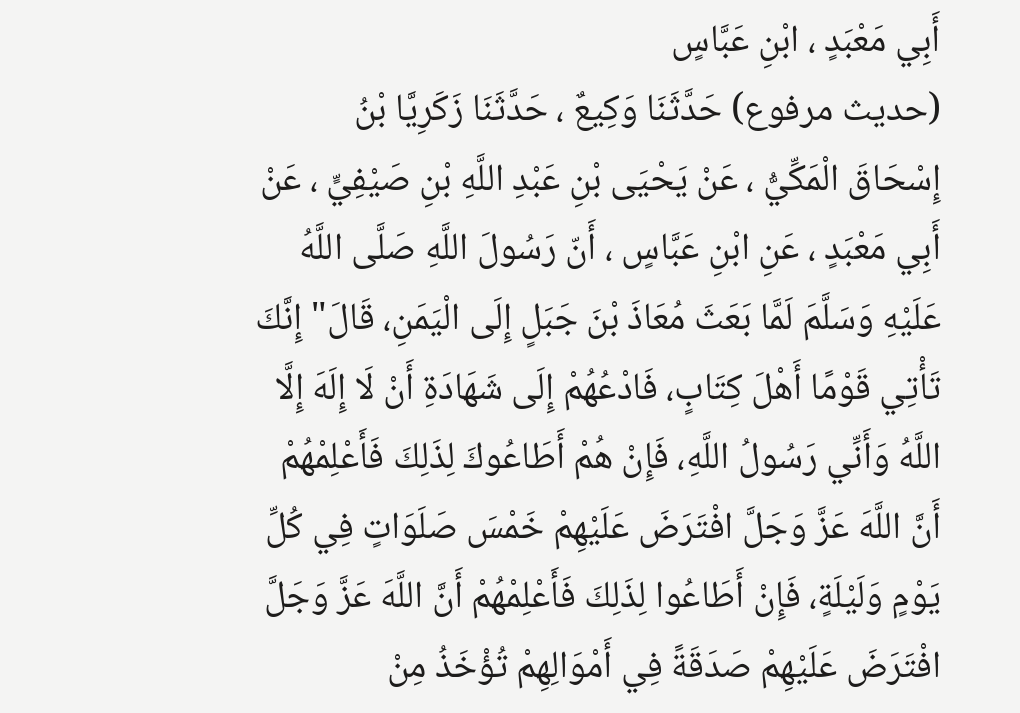أَبِي مَعْبَدٍ ، ابْنِ عَبَّاسٍ
(حديث مرفوع) حَدَّثَنَا وَكِيعٌ ، حَدَّثَنَا زَكَرِيَّا بْنُ إِسْحَاقَ الْمَكِّيُّ ، عَنْ يَحْيَى بْنِ عَبْدِ اللَّهِ بْنِ صَيْفِيٍّ ، عَنْ أَبِي مَعْبَدٍ ، عَنِ ابْنِ عَبَّاسٍ ، أَنّ رَسُولَ اللَّهِ صَلَّى اللَّهُ عَلَيْهِ وَسَلَّمَ لَمَّا بَعَثَ مُعَاذَ بْنَ جَبَلٍ إِلَى الْيَمَنِ، قَالَ" إِنَّكَ تَأْتِي قَوْمًا أَهْلَ كِتَابٍ، فَادْعُهُمْ إِلَى شَهَادَةِ أَنْ لَا إِلَهَ إِلَّا اللَّهُ وَأَنِّي رَسُولُ اللَّهِ، فَإِنْ هُمْ أَطَاعُوكَ لِذَلِكَ فَأَعْلِمْهُمْ أَنَّ اللَّهَ عَزَّ وَجَلَّ افْتَرَضَ عَلَيْهِمْ خَمْسَ صَلَوَاتٍ فِي كُلِّ يَوْمٍ وَلَيْلَةٍ، فَإِنْ أَطَاعُوا لِذَلِكَ فَأَعْلِمْهُمْ أَنَّ اللَّهَ عَزَّ وَجَلَّ افْتَرَضَ عَلَيْهِمْ صَدَقَةً فِي أَمْوَالِهِمْ تُؤْخَذُ مِنْ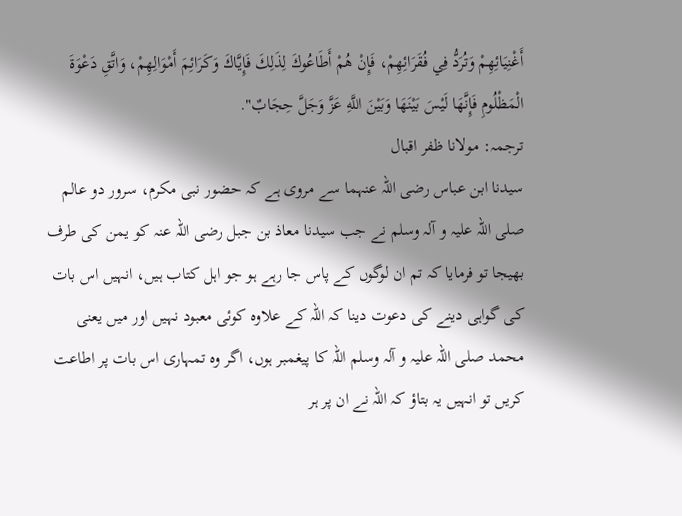أَغْنِيَائِهِمْ وَتُرَدُّ فِي فُقَرَائِهِمْ، فَإِنْ هُمْ أَطَاعُوكَ لِذَلِكَ فَإِيَّاكَ وَكَرَائِمَ أَمْوَالِهِمْ، وَاتَّقِ دَعْوَةَ الْمَظْلُومِ فَإِنَّهَا لَيْسَ بَيْنَهَا وَبَيْنَ اللَّهِ عَزَّ وَجَلَّ حِجَابٌ".
ترجمہ: مولانا ظفر اقبال
سیدنا ابن عباس رضی اللہ عنہما سے مروی ہے کہ حضور نبی مکرم، سرور دو عالم صلی اللہ علیہ و آلہ وسلم نے جب سیدنا معاذ بن جبل رضی اللہ عنہ کو یمن کی طرف بھیجا تو فرمایا کہ تم ان لوگوں کے پاس جا رہے ہو جو اہل کتاب ہیں، انہیں اس بات کی گواہی دینے کی دعوت دینا کہ اللہ کے علاوہ کوئی معبود نہیں اور میں یعنی محمد صلی اللہ علیہ و آلہ وسلم اللہ کا پیغمبر ہوں، اگر وہ تمہاری اس بات پر اطاعت کریں تو انہیں یہ بتاؤ کہ اللہ نے ان پر ہر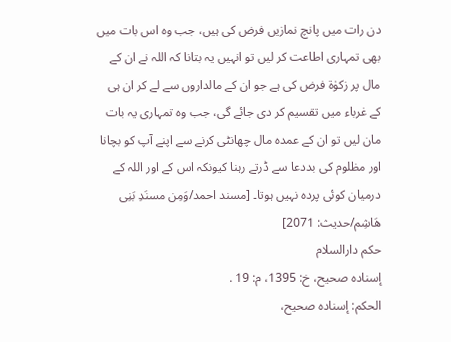دن رات میں پانچ نمازیں فرض کی ہیں، جب وہ اس بات میں بھی تمہاری اطاعت کر لیں تو انہیں یہ بتانا کہ اللہ نے ان کے مال پر زکوٰۃ فرض کی ہے جو ان کے مالداروں سے لے کر ان ہی کے غرباء میں تقسیم کر دی جائے گی، جب وہ تمہاری یہ بات مان لیں تو ان کے عمدہ مال چھانٹی کرنے سے اپنے آپ کو بچانا اور مظلوم کی بددعا سے ڈرتے رہنا کیونکہ اس کے اور اللہ کے درمیان کوئی پردہ نہیں ہوتا۔ [مسند احمد/وَمِن مسنَدِ بَنِی هَاشِم/حدیث: 2071]
حکم دارالسلام
إسناده صحيح، خ: 1395، م: 19 .
الحكم: إسناده صحيح،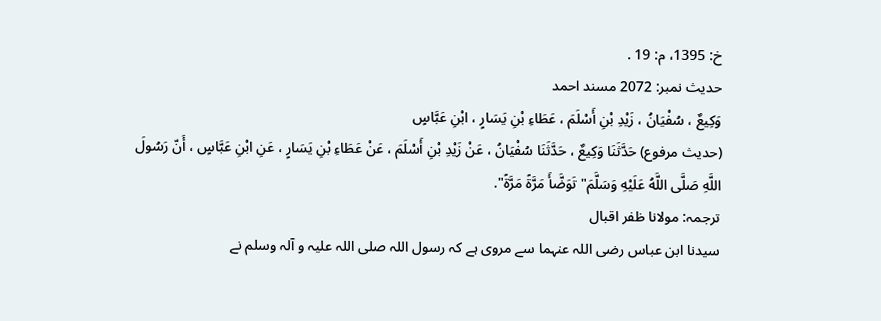خ: 1395، م: 19 .
حدیث نمبر: 2072 مسند احمد
وَكِيعٌ ، سُفْيَانُ ، زَيْدِ بْنِ أَسْلَمَ ، عَطَاءِ بْنِ يَسَارٍ ، ابْنِ عَبَّاسٍ
(حديث مرفوع) حَدَّثَنَا وَكِيعٌ ، حَدَّثَنَا سُفْيَانُ ، عَنْ زَيْدِ بْنِ أَسْلَمَ ، عَنْ عَطَاءِ بْنِ يَسَارٍ ، عَنِ ابْنِ عَبَّاسٍ ، أَنّ رَسُولَ اللَّهِ صَلَّى اللَّهُ عَلَيْهِ وَسَلَّمَ" تَوَضَّأَ مَرَّةً مَرَّةً".
ترجمہ: مولانا ظفر اقبال
سیدنا ابن عباس رضی اللہ عنہما سے مروی ہے کہ رسول اللہ صلی اللہ علیہ و آلہ وسلم نے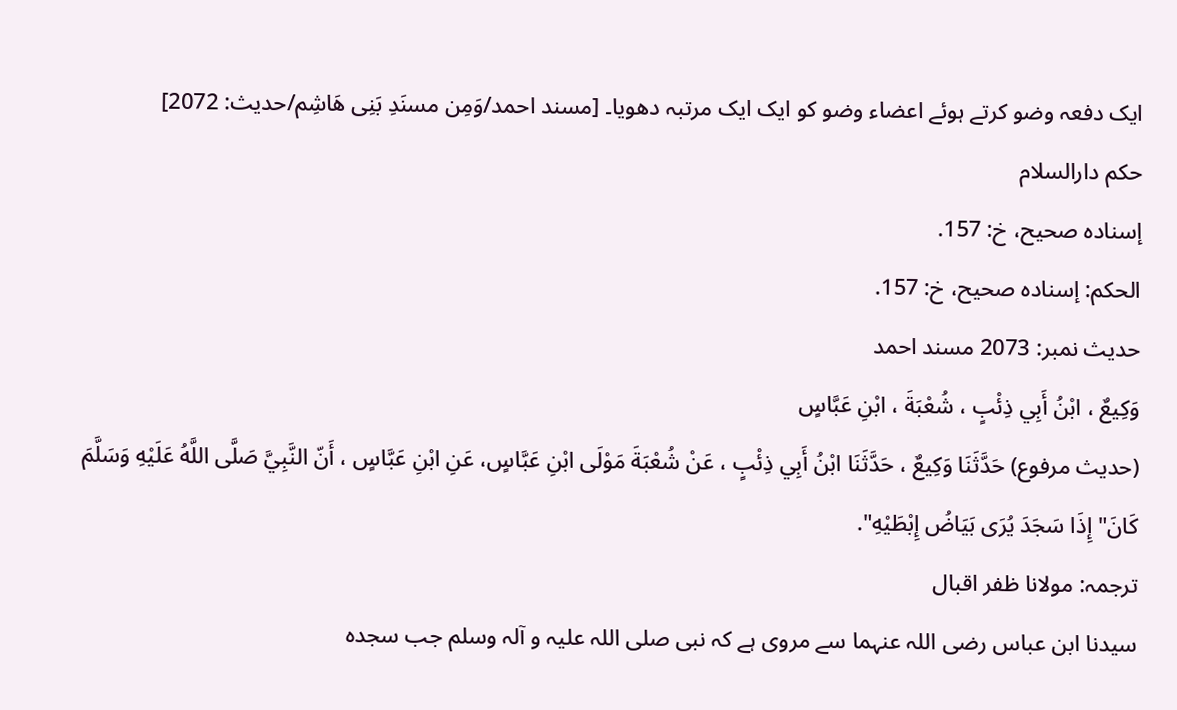ایک دفعہ وضو کرتے ہوئے اعضاء وضو کو ایک ایک مرتبہ دھویا۔ [مسند احمد/وَمِن مسنَدِ بَنِی هَاشِم/حدیث: 2072]
حکم دارالسلام
إسناده صحيح، خ: 157.
الحكم: إسناده صحيح، خ: 157.
حدیث نمبر: 2073 مسند احمد
وَكِيعٌ ، ابْنُ أَبِي ذِئْبٍ ، شُعْبَةَ ، ابْنِ عَبَّاسٍ
(حديث مرفوع) حَدَّثَنَا وَكِيعٌ ، حَدَّثَنَا ابْنُ أَبِي ذِئْبٍ ، عَنْ شُعْبَةَ مَوْلَى ابْنِ عَبَّاسٍ، عَنِ ابْنِ عَبَّاسٍ ، أَنّ النَّبِيَّ صَلَّى اللَّهُ عَلَيْهِ وَسَلَّمَ كَانَ" إِذَا سَجَدَ يُرَى بَيَاضُ إِبْطَيْهِ".
ترجمہ: مولانا ظفر اقبال
سیدنا ابن عباس رضی اللہ عنہما سے مروی ہے کہ نبی صلی اللہ علیہ و آلہ وسلم جب سجدہ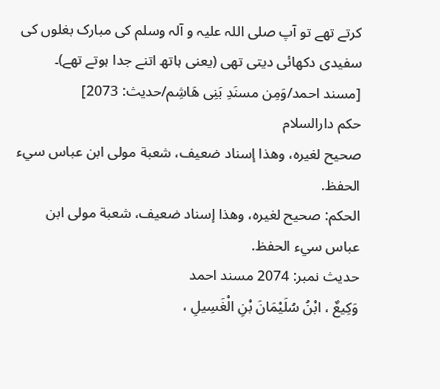کرتے تھے تو آپ صلی اللہ علیہ و آلہ وسلم کی مبارک بغلوں کی سفیدی دکھائی دیتی تھی (یعنی ہاتھ اتنے جدا ہوتے تھے)۔ [مسند احمد/وَمِن مسنَدِ بَنِی هَاشِم/حدیث: 2073]
حکم دارالسلام
صحيح لغيره، وهذا إسناد ضعيف، شعبة مولى ابن عباس سيء الحفظ.
الحكم: صحيح لغيره، وهذا إسناد ضعيف، شعبة مولى ابن عباس سيء الحفظ.
حدیث نمبر: 2074 مسند احمد
وَكِيعٌ ، ابْنُ سُلَيْمَانَ بْنِ الْغَسِيلِ ،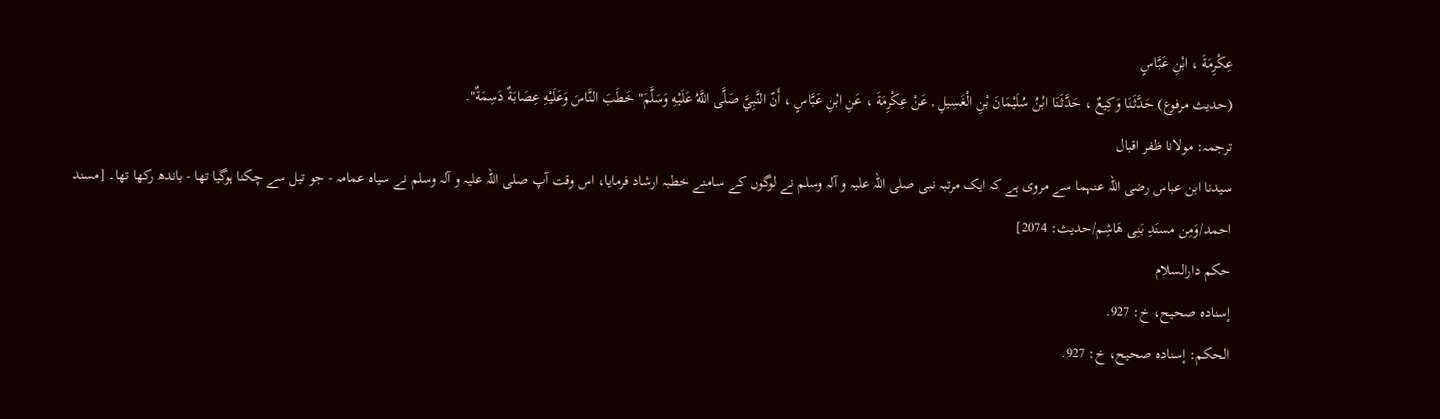عِكْرِمَةَ ، ابْنِ عَبَّاسٍ
(حديث مرفوع) حَدَّثَنَا وَكِيعٌ ، حَدَّثَنَا ابْنُ سُلَيْمَانَ بْنِ الْغَسِيلِ , عَنْ عِكْرِمَةَ ، عَنِ ابْنِ عَبَّاسٍ ، أَنّ النَّبِيَّ صَلَّى اللَّهُ عَلَيْهِ وَسَلَّمَ" خَطَبَ النَّاسَ وَعَلَيْهِ عِصَابَةٌ دَسِمَةٌ".
ترجمہ: مولانا ظفر اقبال
سیدنا ابن عباس رضی اللہ عنہما سے مروی ہے کہ ایک مرتبہ نبی صلی اللہ علیہ و آلہ وسلم نے لوگوں کے سامنے خطبہ ارشاد فرمایا، اس وقت آپ صلی اللہ علیہ و آلہ وسلم نے سیاہ عمامہ - جو تیل سے چکنا ہوگیا تھا - باندھ رکھا تھا۔ [مسند احمد/وَمِن مسنَدِ بَنِی هَاشِم/حدیث: 2074]
حکم دارالسلام
إسناده صحيح، خ: 927.
الحكم: إسناده صحيح، خ: 927.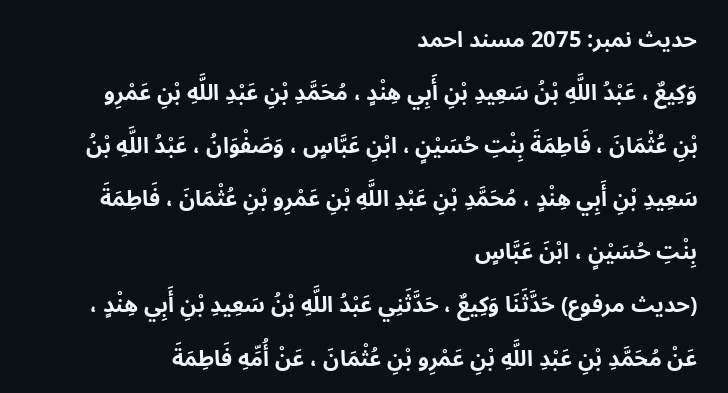حدیث نمبر: 2075 مسند احمد
وَكِيعٌ ، عَبْدُ اللَّهِ بْنُ سَعِيدِ بْنِ أَبِي هِنْدٍ ، مُحَمَّدِ بْنِ عَبْدِ اللَّهِ بْنِ عَمْرِو بْنِ عُثْمَانَ ، فَاطِمَةَ بِنْتِ حُسَيْنٍ ، ابْنِ عَبَّاسٍ ، وَصَفْوَانُ ، عَبْدُ اللَّهِ بْنُ سَعِيدِ بْنِ أَبِي هِنْدٍ ، مُحَمَّدِ بْنِ عَبْدِ اللَّهِ بْنِ عَمْرِو بْنِ عُثْمَانَ ، فَاطِمَةَ بِنْتِ حُسَيْنٍ ، ابْنَ عَبَّاسٍ
(حديث مرفوع) حَدَّثَنَا وَكِيعٌ ، حَدَّثَنِي عَبْدُ اللَّهِ بْنُ سَعِيدِ بْنِ أَبِي هِنْدٍ ، عَنْ مُحَمَّدِ بْنِ عَبْدِ اللَّهِ بْنِ عَمْرِو بْنِ عُثْمَانَ ، عَنْ أُمِّهِ فَاطِمَةَ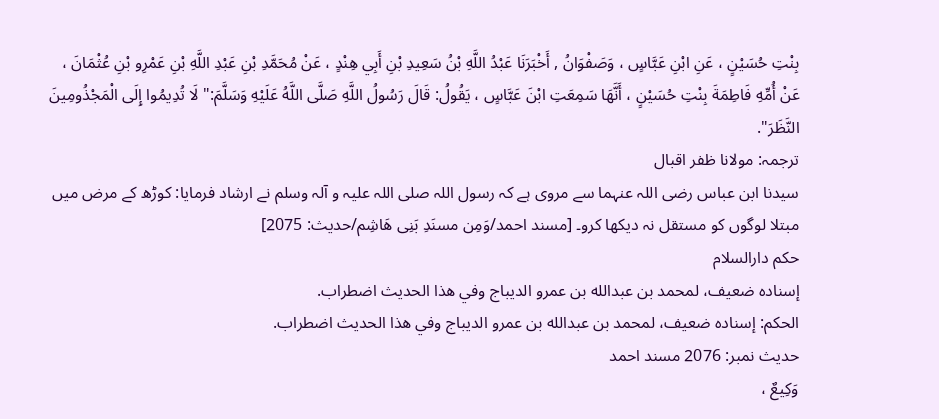بِنْتِ حُسَيْنٍ ، عَنِ ابْنِ عَبَّاسٍ ، وَصَفْوَانُ , أَخْبَرَنَا عَبْدُ اللَّهِ بْنُ سَعِيدِ بْنِ أَبِي هِنْدٍ ، عَنْ مُحَمَّدِ بْنِ عَبْدِ اللَّهِ بْنِ عَمْرِو بْنِ عُثْمَانَ ، عَنْ أُمِّهِ فَاطِمَةَ بِنْتِ حُسَيْنٍ ، أَنَّهَا سَمِعَتِ ابْنَ عَبَّاسٍ ، يَقُولُ: قَالَ رَسُولُ اللَّهِ صَلَّى اللَّهُ عَلَيْهِ وَسَلَّمَ:" لَا تُدِيمُوا إِلَى الْمَجْذُومِينَ النَّظَرَ".
ترجمہ: مولانا ظفر اقبال
سیدنا ابن عباس رضی اللہ عنہما سے مروی ہے کہ رسول اللہ صلی اللہ علیہ و آلہ وسلم نے ارشاد فرمایا: کوڑھ کے مرض میں مبتلا لوگوں کو مستقل نہ دیکھا کرو۔ [مسند احمد/وَمِن مسنَدِ بَنِی هَاشِم/حدیث: 2075]
حکم دارالسلام
إسناده ضعيف، لمحمد بن عبدالله بن عمرو الديباج وفي هذا الحديث اضطراب.
الحكم: إسناده ضعيف، لمحمد بن عبدالله بن عمرو الديباج وفي هذا الحديث اضطراب.
حدیث نمبر: 2076 مسند احمد
وَكِيعٌ ،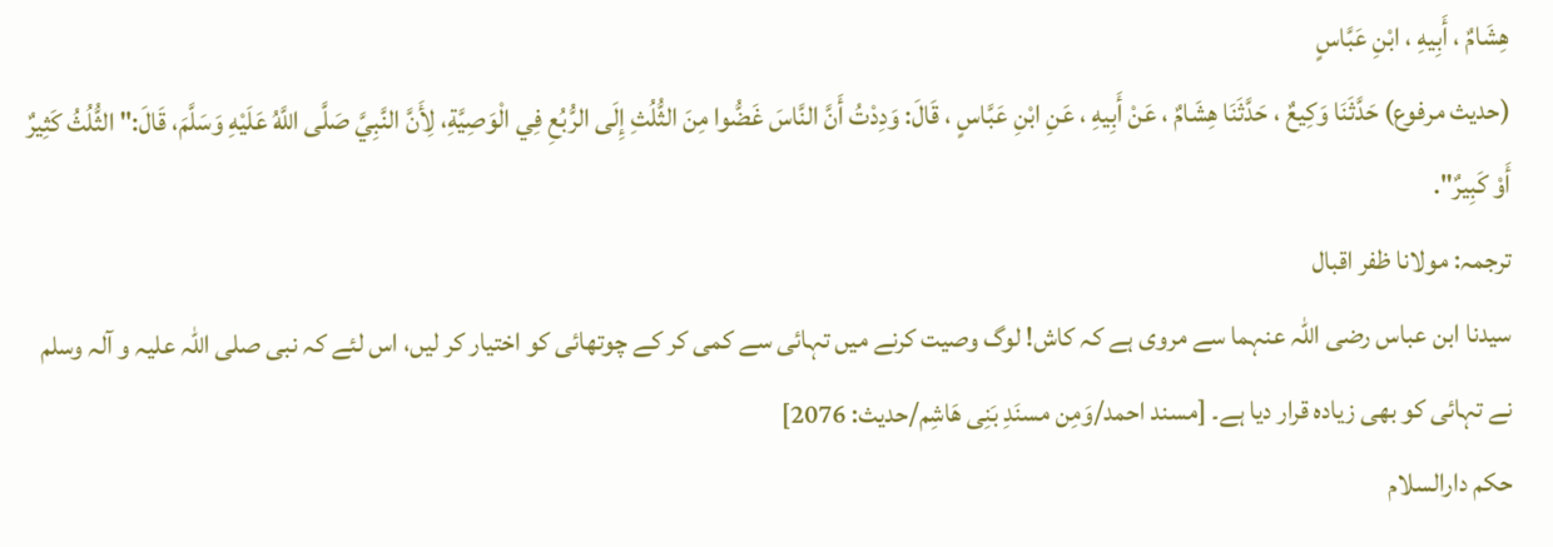هِشَامٌ ، أَبِيهِ ، ابْنِ عَبَّاسٍ
(حديث مرفوع) حَدَّثَنَا وَكِيعٌ ، حَدَّثَنَا هِشَامٌ ، عَنْ أَبِيهِ ، عَنِ ابْنِ عَبَّاسٍ ، قَالَ: وَدِدْتُ أَنَّ النَّاسَ غَضُّوا مِنَ الثُّلُثِ إِلَى الرُّبُعِ فِي الْوَصِيَّةِ، لِأَنَّ النَّبِيَّ صَلَّى اللَّهُ عَلَيْهِ وَسَلَّمَ، قَالَ:" الثُّلُثُ كَثِيرٌ أَوْ كَبِيرٌ".
ترجمہ: مولانا ظفر اقبال
سیدنا ابن عباس رضی اللہ عنہما سے مروی ہے کہ کاش! لوگ وصیت کرنے میں تہائی سے کمی کر کے چوتھائی کو اختیار کر لیں، اس لئے کہ نبی صلی اللہ علیہ و آلہ وسلم نے تہائی کو بھی زیادہ قرار دیا ہے۔ [مسند احمد/وَمِن مسنَدِ بَنِی هَاشِم/حدیث: 2076]
حکم دارالسلام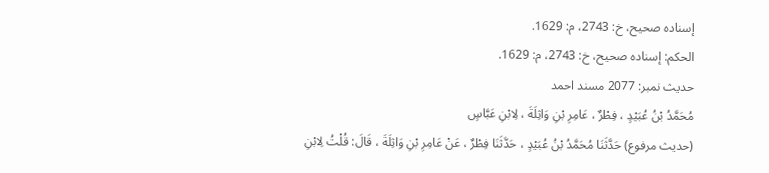إسناده صحيح، خ: 2743، م: 1629.
الحكم: إسناده صحيح، خ: 2743، م: 1629.
حدیث نمبر: 2077 مسند احمد
مُحَمَّدُ بْنُ عُبَيْدٍ ، فِطْرٌ ، عَامِرِ بْنِ وَاثِلَةَ ، لِابْنِ عَبَّاسٍ
(حديث مرفوع) حَدَّثَنَا مُحَمَّدُ بْنُ عُبَيْدٍ ، حَدَّثَنَا فِطْرٌ ، عَنْ عَامِرِ بْنِ وَاثِلَةَ ، قَالَ: قُلْتُ لِابْنِ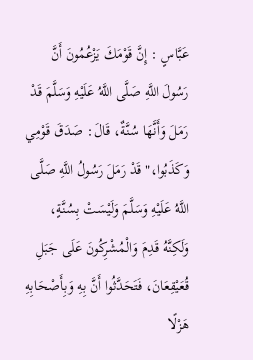عَبَّاسٍ : إِنَّ قَوْمَكَ يَزْعُمُونَ أَنَّ رَسُولَ اللَّهِ صَلَّى اللَّهُ عَلَيْهِ وَسَلَّمَ قَدْ رَمَلَ وَأَنَّهَا سُنَّةٌ، قَالَ: صَدَقَ قَوْمِي وَكَذَبُوا،" قَدْ رَمَلَ رَسُولُ اللَّهِ صَلَّى اللَّهُ عَلَيْهِ وَسَلَّمَ وَلَيْسَتْ بِسُنَّةٍ، وَلَكِنَّهُ قَدِمَ وَالْمُشْرِكُونَ عَلَى جَبَلِ قُعَيْقِعَانَ، فَتَحَدَّثُوا أَنَّ بِهِ وَبِأَصْحَابِهِ هَزْلًا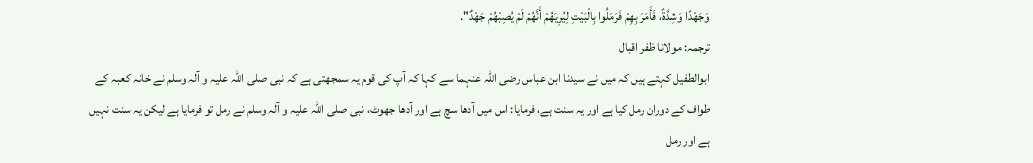وَجَهْدًا وَشِدَّةً، فَأَمَرَ بِهِمْ فَرَمَلُوا بِالْبَيْتِ لِيُرِيَهُمْ أَنَّهُمْ لَمْ يُصِبْهُمْ جَهْدٌ".
ترجمہ: مولانا ظفر اقبال
ابوالطفیل کہتے ہیں کہ میں نے سیدنا ابن عباس رضی اللہ عنہما سے کہا کہ آپ کی قوم یہ سمجھتی ہے کہ نبی صلی اللہ علیہ و آلہ وسلم نے خانہ کعبہ کے طواف کے دوران رمل کیا ہے اور یہ سنت ہے، فرمایا: اس میں آدھا سچ ہے اور آدھا جھوٹ، نبی صلی اللہ علیہ و آلہ وسلم نے رمل تو فرمایا ہے لیکن یہ سنت نہیں ہے اور رمل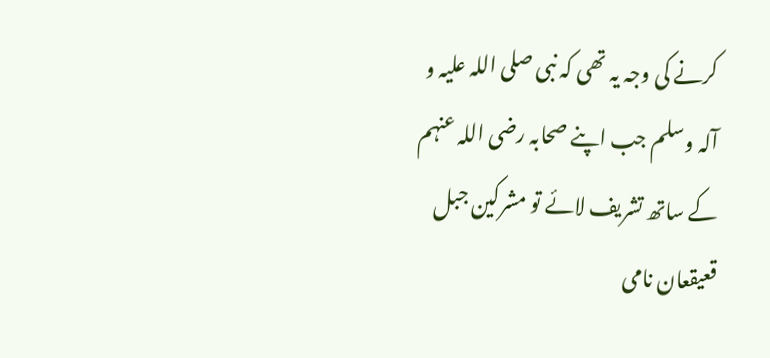کرنے کی وجہ یہ تھی کہ نبی صلی اللہ علیہ و آلہ وسلم جب اپنے صحابہ رضی اللہ عنہم کے ساتھ تشریف لائے تو مشرکین جبل قعیقعان نامی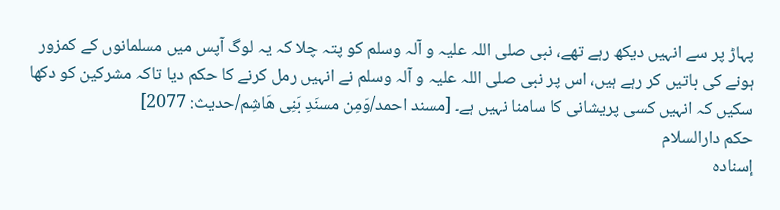پہاڑ پر سے انہیں دیکھ رہے تھے، نبی صلی اللہ علیہ و آلہ وسلم کو پتہ چلا کہ یہ لوگ آپس میں مسلمانوں کے کمزور ہونے کی باتیں کر رہے ہیں، اس پر نبی صلی اللہ علیہ و آلہ وسلم نے انہیں رمل کرنے کا حکم دیا تاکہ مشرکین کو دکھا سکیں کہ انہیں کسی پریشانی کا سامنا نہیں ہے۔ [مسند احمد/وَمِن مسنَدِ بَنِی هَاشِم/حدیث: 2077]
حکم دارالسلام
إسناده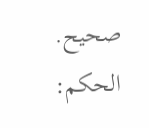صحيح.
الحكم: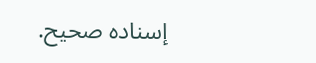إسناده صحيح.